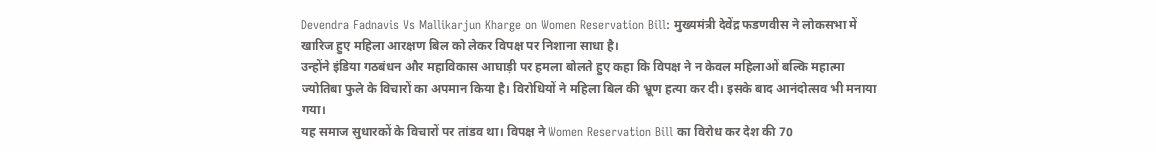Devendra Fadnavis Vs Mallikarjun Kharge on Women Reservation Bill: मुख्यमंत्री देवेंद्र फडणवीस ने लोकसभा में खारिज हुए महिला आरक्षण बिल को लेकर विपक्ष पर निशाना साधा है।
उन्होंने इंडिया गठबंधन और महाविकास आघाड़ी पर हमला बोलते हुए कहा कि विपक्ष ने न केवल महिलाओं बल्कि महात्मा ज्योतिबा फुले के विचारों का अपमान किया है। विरोधियों ने महिला बिल की भ्रूण हत्या कर दी। इसके बाद आनंदोत्सव भी मनाया गया।
यह समाज सुधारकों के विचारों पर तांडव था। विपक्ष ने Women Reservation Bill का विरोध कर देश की 70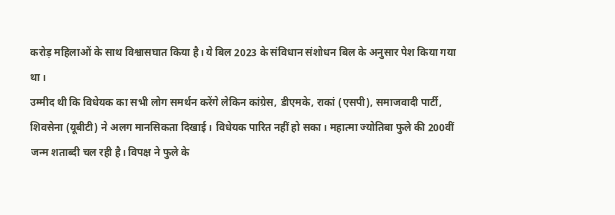करोड़ महिलाओं के साथ विश्वासघात किया है। ये बिल 2023 के संविधान संशोधन बिल के अनुसार पेश किया गया था।
उम्मीद थी कि विधेयक का सभी लोग समर्थन करेंगे लेकिन कांग्रेस, डीएमके, राकां (एसपी), समाजवादी पार्टी, शिवसेना (यूबीटी) ने अलग मानसिकता दिखाई। विधेयक पारित नहीं हो सका। महात्मा ज्योतिबा फुले की 200वीं जन्म शताब्दी चल रही है। विपक्ष ने फुले के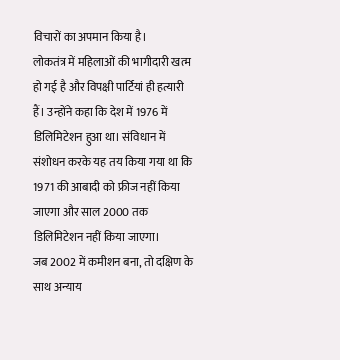विचारों का अपमान किया है।
लोकतंत्र में महिलाओं की भागीदारी खत्म हो गई है और विपक्षी पार्टियां ही हत्यारी हैं। उन्होंने कहा कि देश में 1976 में डिलिमिटेशन हुआ था। संविधान में संशोधन करके यह तय किया गया था कि 1971 की आबादी को फ्रीज नहीं किया जाएगा और साल 2000 तक डिलिमिटेशन नहीं किया जाएगा।
जब 2002 में कमीशन बना, तो दक्षिण के साथ अन्याय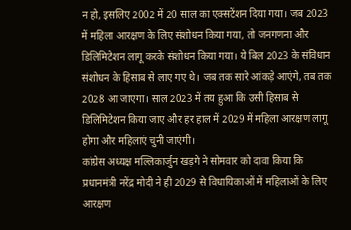न हो, इसलिए 2002 में 20 साल का एक्सटेंशन दिया गया। जब 2023 में महिला आरक्षण के लिए संशोधन किया गया, तो जनगणना और डिलिमिटेशन लागू करके संशोधन किया गया। ये बिल 2023 के संविधान संशोधन के हिसाब से लाए गए थे। जब तक सारे आंकड़े आएंगे, तब तक 2028 आ जाएगा। साल 2023 में तय हुआ कि उसी हिसाब से डिलिमिटेशन किया जाए और हर हाल में 2029 में महिला आरक्षण लागू होगा और महिलाएं चुनी जाएंगी।
कांग्रेस अध्यक्ष मल्लिकार्जुन खड़गे ने सोमवार को दावा किया कि प्रधानमंत्री नरेंद्र मोदी ने ही 2029 से विधायिकाओं में महिलाओं के लिए आरक्षण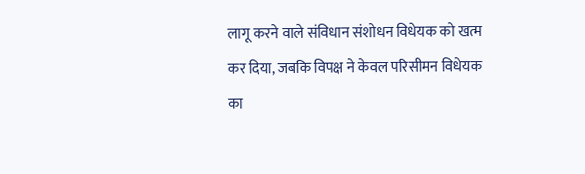लागू करने वाले संविधान संशोधन विधेयक को खत्म कर दिया, जबकि विपक्ष ने केवल परिसीमन विधेयक का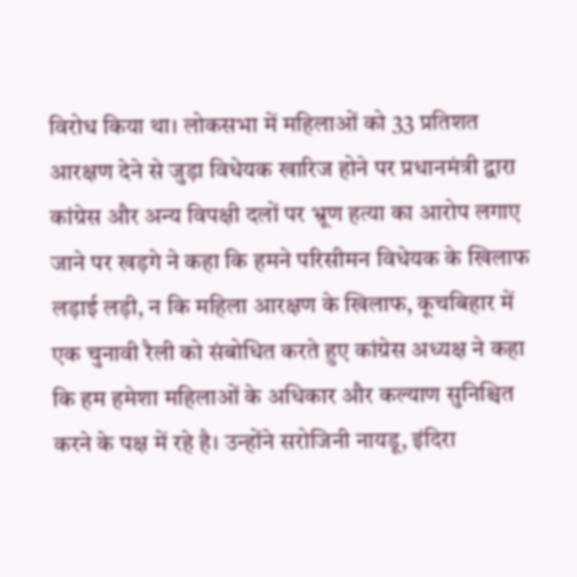विरोध किया था। लोकसभा में महिलाओं को 33 प्रतिशत आरक्षण देने से जुड़ा विधेयक खारिज होने पर प्रधानमंत्री द्वारा कांग्रेस और अन्य विपक्षी दलों पर भ्रूण हत्या का आरोप लगाए जाने पर खड़गे ने कहा कि हमने परिसीमन विधेयक के खिलाफ लड़ाई लड़ी, न कि महिला आरक्षण के खिलाफ, कूचबिहार में एक चुनावी रैली को संबोधित करते हुए कांग्रेस अध्यक्ष ने कहा कि हम हमेशा महिलाओं के अधिकार और कल्याण सुनिश्चित करने के पक्ष में रहे है। उन्होंने सरोजिनी नायडू, इंदिरा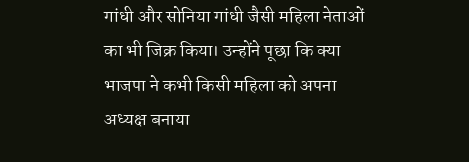गांधी और सोनिया गांधी जैसी महिला नेताओं का भी जिक्र किया। उन्होंने पूछा कि क्या भाजपा ने कभी किसी महिला को अपना अध्यक्ष बनाया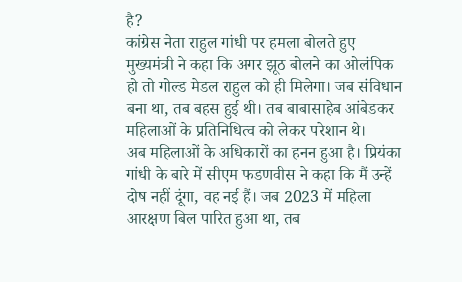है?
कांग्रेस नेता राहुल गांधी पर हमला बोलते हुए मुख्यमंत्री ने कहा कि अगर झूठ बोलने का ओलंपिक हो तो गोल्ड मेडल राहुल को ही मिलेगा। जब संविधान बना था, तब बहस हुई थी। तब बाबासाहेब आंबेडकर महिलाओं के प्रतिनिधित्व को लेकर परेशान थे।
अब महिलाओं के अधिकारों का हनन हुआ है। प्रियंका गांधी के बारे में सीएम फडणवीस ने कहा कि मैं उन्हें दोष नहीं दूंगा, वह नई हैं। जब 2023 में महिला आरक्षण बिल पारित हुआ था, तब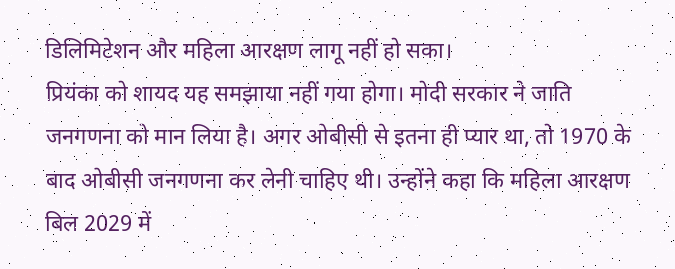डिलिमिटेशन और महिला आरक्षण लागू नहीं हो सका।
प्रियंका को शायद यह समझाया नहीं गया होगा। मोदी सरकार ने जाति जनगणना को मान लिया है। अगर ओबीसी से इतना ही प्यार था, तो 1970 के बाद ओबीसी जनगणना कर लेनी चाहिए थी। उन्होंने कहा कि महिला आरक्षण बिल 2029 में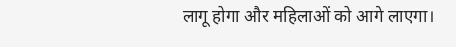लागू होगा और महिलाओं को आगे लाएगा।